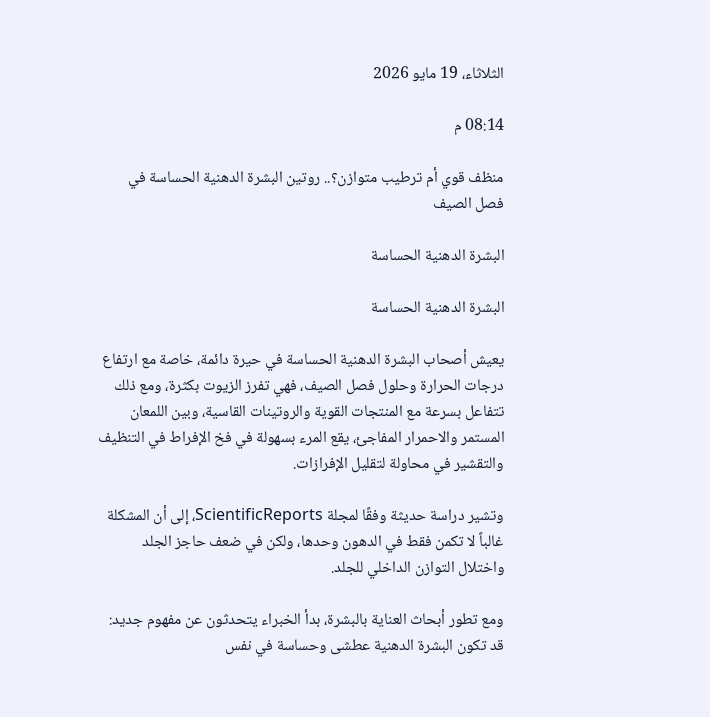الثلاثاء، 19 مايو 2026

08:14 م

منظف قوي أم ترطيب متوازن؟.. روتين البشرة الدهنية الحساسة في فصل الصيف

البشرة الدهنية الحساسة

البشرة الدهنية الحساسة

يعيش أصحاب البشرة الدهنية الحساسة في حيرة دائمة، خاصة مع ارتفاع درجات الحرارة وحلول فصل الصيف، فهي تفرز الزيوت بكثرة، ومع ذلك تتفاعل بسرعة مع المنتجات القوية والروتينات القاسية، وبين اللمعان المستمر والاحمرار المفاجئ، يقع المرء بسهولة في فخ الإفراط في التنظيف والتقشير في محاولة لتقليل الإفرازات.

وتشير دراسة حديثة وفقًا لمجلة ScientificReports، إلى أن المشكلة غالباً لا تكمن فقط في الدهون وحدها، ولكن في ضعف حاجز الجلد واختلال التوازن الداخلي للجلد.

ومع تطور أبحاث العناية بالبشرة، بدأ الخبراء يتحدثون عن مفهوم جديد: قد تكون البشرة الدهنية عطشى وحساسة في نفس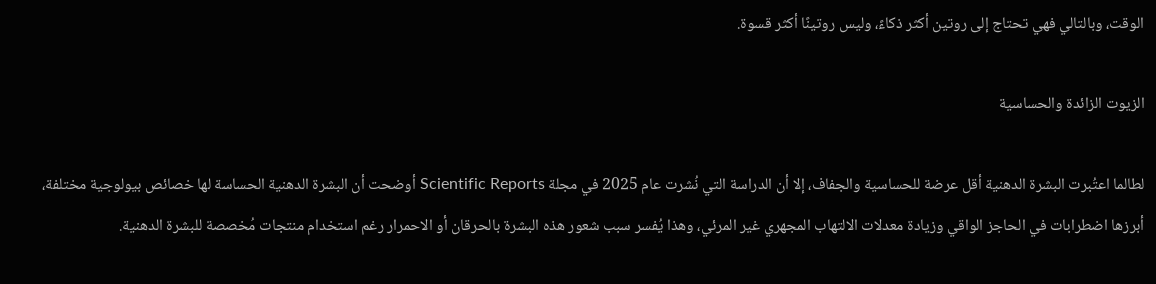الوقت، وبالتالي فهي تحتاج إلى روتين أكثر ذكاءً، وليس روتينًا أكثر قسوة.

الزيوت الزائدة والحساسية

لطالما اعتُبرت البشرة الدهنية أقل عرضة للحساسية والجفاف، إلا أن الدراسة التي نُشرت عام 2025 في مجلة Scientific Reports أوضحت أن البشرة الدهنية الحساسة لها خصائص بيولوجية مختلفة، أبرزها اضطرابات في الحاجز الواقي وزيادة معدلات الالتهاب المجهري غير المرئي، وهذا يُفسر سبب شعور هذه البشرة بالحرقان أو الاحمرار رغم استخدام منتجات مُخصصة للبشرة الدهنية.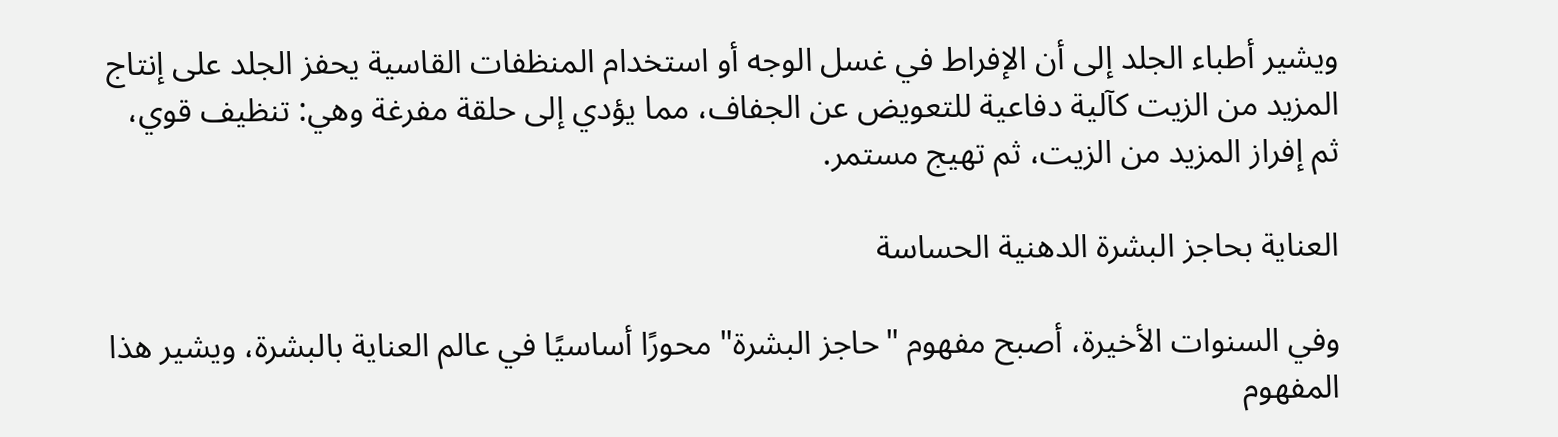ويشير أطباء الجلد إلى أن الإفراط في غسل الوجه أو استخدام المنظفات القاسية يحفز الجلد على إنتاج المزيد من الزيت كآلية دفاعية للتعويض عن الجفاف، مما يؤدي إلى حلقة مفرغة وهي: تنظيف قوي، ثم إفراز المزيد من الزيت، ثم تهيج مستمر.

العناية بحاجز البشرة الدهنية الحساسة

وفي السنوات الأخيرة، أصبح مفهوم "حاجز البشرة" محورًا أساسيًا في عالم العناية بالبشرة، ويشير هذا المفهوم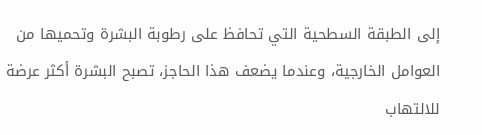إلى الطبقة السطحية التي تحافظ على رطوبة البشرة وتحميها من العوامل الخارجية، وعندما يضعف هذا الحاجز، تصبح البشرة أكثر عرضة للالتهاب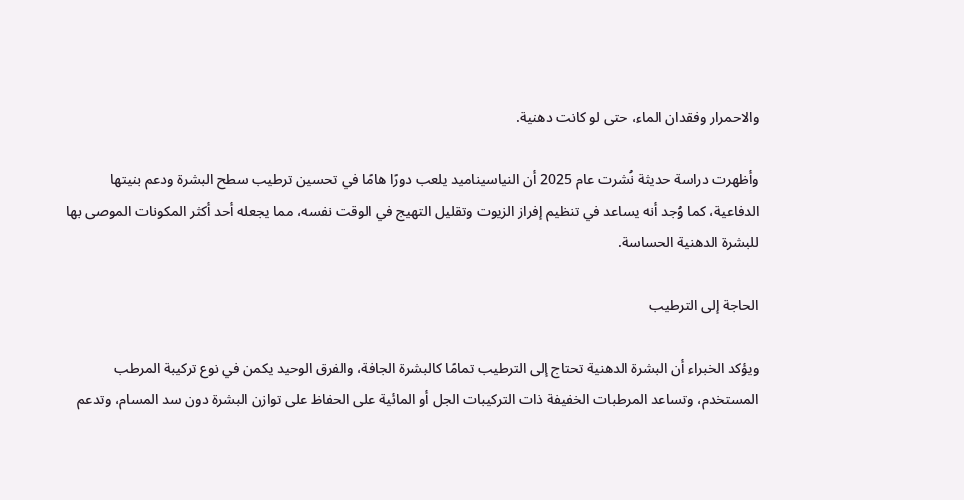والاحمرار وفقدان الماء، حتى لو كانت دهنية.

وأظهرت دراسة حديثة نُشرت عام 2025 أن النياسيناميد يلعب دورًا هامًا في تحسين ترطيب سطح البشرة ودعم بنيتها الدفاعية، كما وُجد أنه يساعد في تنظيم إفراز الزيوت وتقليل التهيج في الوقت نفسه، مما يجعله أحد أكثر المكونات الموصى بها للبشرة الدهنية الحساسة.

الحاجة إلى الترطيب

ويؤكد الخبراء أن البشرة الدهنية تحتاج إلى الترطيب تمامًا كالبشرة الجافة، والفرق الوحيد يكمن في نوع تركيبة المرطب المستخدم، وتساعد المرطبات الخفيفة ذات التركيبات الجل أو المائية على الحفاظ على توازن البشرة دون سد المسام، وتدعم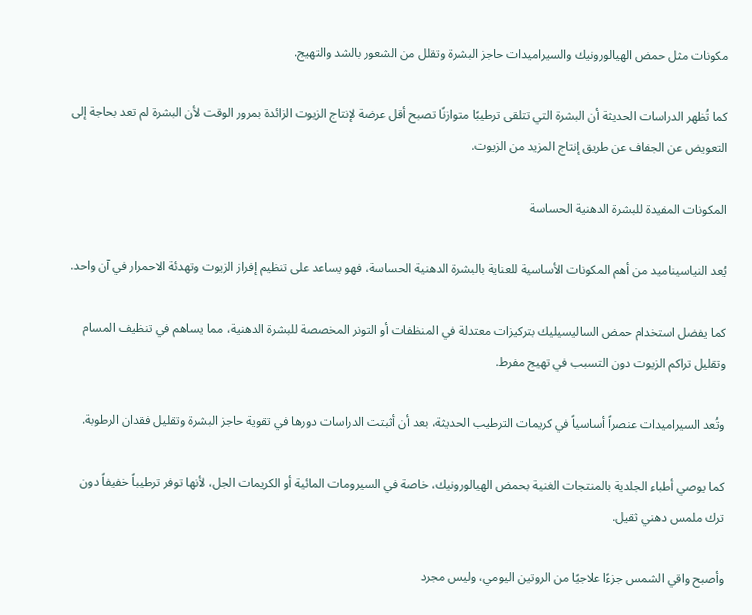مكونات مثل حمض الهيالورونيك والسيراميدات حاجز البشرة وتقلل من الشعور بالشد والتهيج.

كما تُظهر الدراسات الحديثة أن البشرة التي تتلقى ترطيبًا متوازنًا تصبح أقل عرضة لإنتاج الزيوت الزائدة بمرور الوقت لأن البشرة لم تعد بحاجة إلى التعويض عن الجفاف عن طريق إنتاج المزيد من الزيوت.

المكونات المفيدة للبشرة الدهنية الحساسة

يُعد النياسيناميد من أهم المكونات الأساسية للعناية بالبشرة الدهنية الحساسة، فهو يساعد على تنظيم إفراز الزيوت وتهدئة الاحمرار في آن واحد.

كما يفضل استخدام حمض الساليسيليك بتركيزات معتدلة في المنظفات أو التونر المخصصة للبشرة الدهنية، مما يساهم في تنظيف المسام وتقليل تراكم الزيوت دون التسبب في تهيج مفرط.

وتُعد السيراميدات عنصراً أساسياً في كريمات الترطيب الحديثة، بعد أن أثبتت الدراسات دورها في تقوية حاجز البشرة وتقليل فقدان الرطوبة.

كما يوصي أطباء الجلدية بالمنتجات الغنية بحمض الهيالورونيك، خاصة في السيرومات المائية أو الكريمات الجل، لأنها توفر ترطيباً خفيفاً دون ترك ملمس دهني ثقيل.

وأصبح واقي الشمس جزءًا علاجيًا من الروتين اليومي، وليس مجرد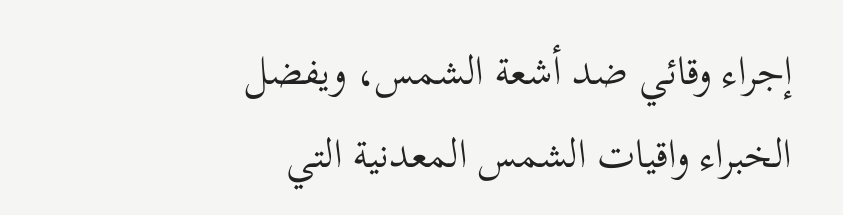إجراء وقائي ضد أشعة الشمس، ويفضل الخبراء واقيات الشمس المعدنية التي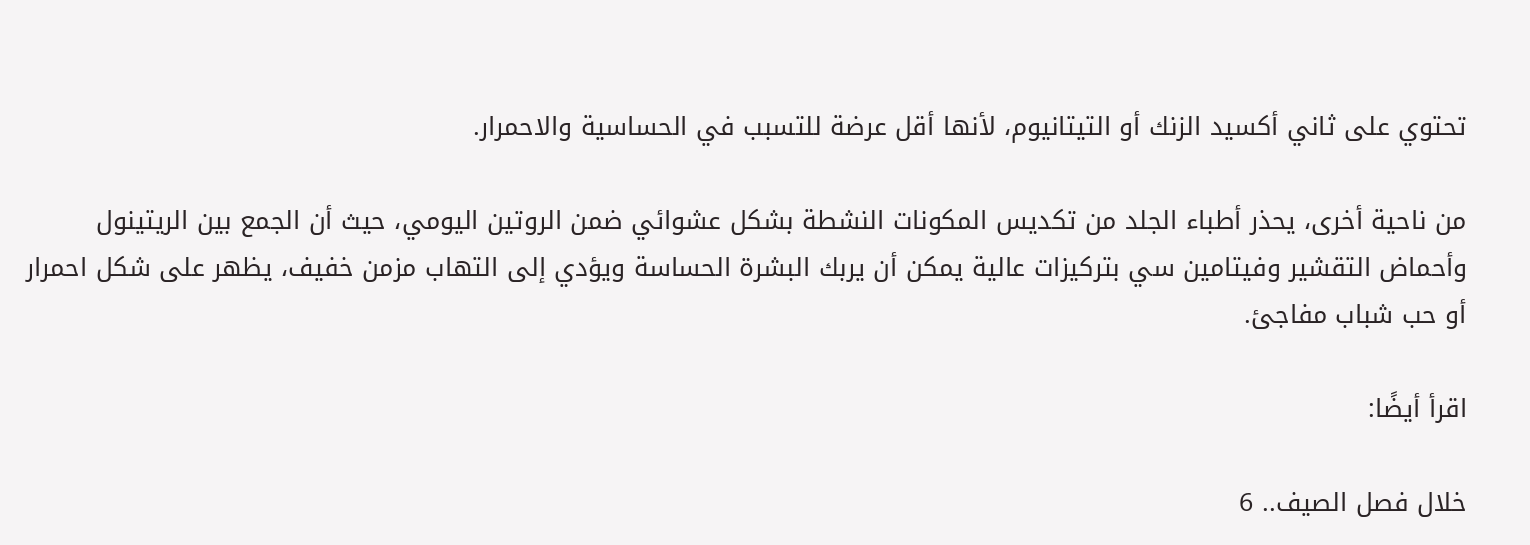تحتوي على ثاني أكسيد الزنك أو التيتانيوم، لأنها أقل عرضة للتسبب في الحساسية والاحمرار.

من ناحية أخرى، يحذر أطباء الجلد من تكديس المكونات النشطة بشكل عشوائي ضمن الروتين اليومي، حيث أن الجمع بين الريتينول وأحماض التقشير وفيتامين سي بتركيزات عالية يمكن أن يربك البشرة الحساسة ويؤدي إلى التهاب مزمن خفيف، يظهر على شكل احمرار أو حب شباب مفاجئ.

اقرأ أيضًا:

خلال فصل الصيف.. 6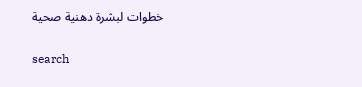خطوات لبشرة دهنية صحية

search